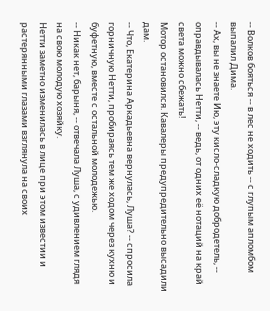-- Волков бояться -- в лес не ходить -- с глупым апломбом выпалил Дима.
-- Ах, вы не знаете Ию, эту кисло-сладкую добродетель, -- оправдывалась Нетти, -- ведь, от одних её нотаций на край света можно сбежать!
Мотор остановился. Кавалеры предупредительно высадили дам.
-- Что, Екатерина Аркадьевна вернулась, Луша? -- спросила горничную Нетти, пробираясь тем же ходом через кухню и буфетную, вместе с остальной молодежью.
-- Никак нет, барыня, -- отвечала Луша, с удивлением глядя на свою молодую хозяйку.
Нетти заметно изменилась в лице при этом известии и растерянными глазами взглянула на своих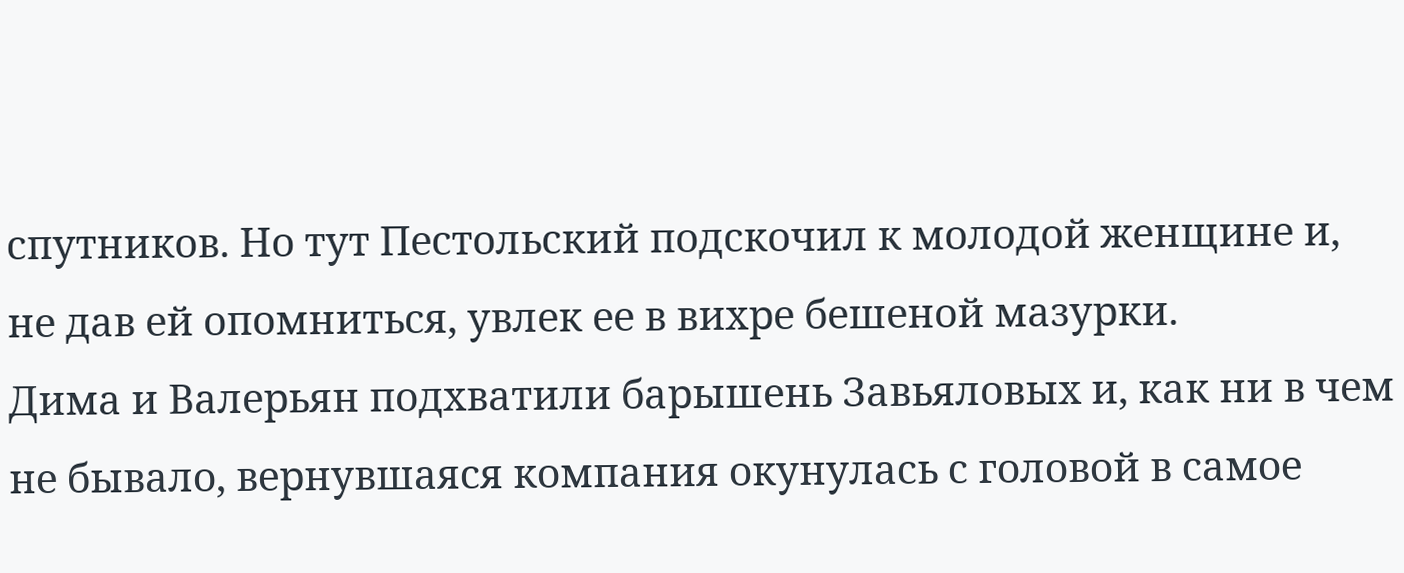спутников. Но тут Пестольский подскочил к молодой женщине и, не дав ей опомниться, увлек ее в вихре бешеной мазурки.
Дима и Валерьян подхватили барышень Завьяловых и, как ни в чем не бывало, вернувшаяся компания окунулась с головой в самое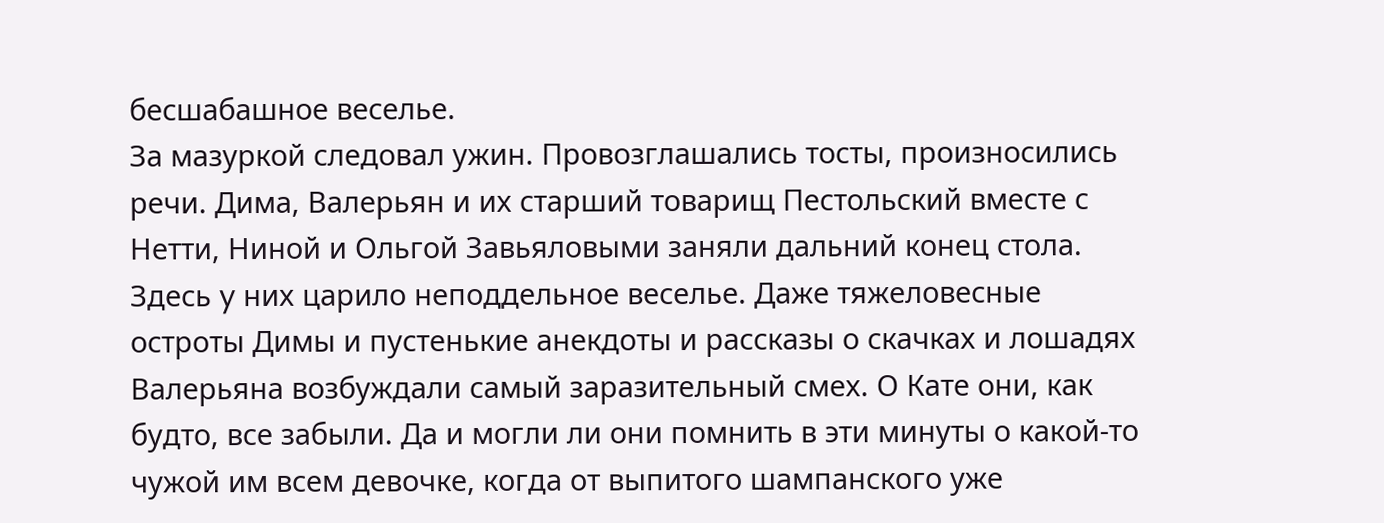бесшабашное веселье.
За мазуркой следовал ужин. Провозглашались тосты, произносились речи. Дима, Валерьян и их старший товарищ Пестольский вместе с Нетти, Ниной и Ольгой Завьяловыми заняли дальний конец стола. Здесь y них царило неподдельное веселье. Даже тяжеловесные остроты Димы и пустенькие анекдоты и рассказы о скачках и лошадях Валерьяна возбуждали самый заразительный смех. О Кате они, как будто, все забыли. Да и могли ли они помнить в эти минуты о какой-то чужой им всем девочке, когда от выпитого шампанского уже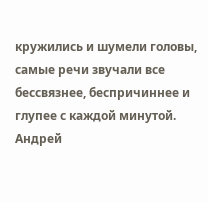кружились и шумели головы, самые речи звучали все бессвязнее, беспричиннее и глупее с каждой минутой.
Андрей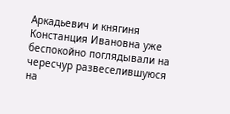Аркадьевич и княгиня Констанция Ивановна уже беспокойно поглядывали на чересчур развеселившуюся на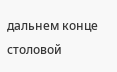дальнем конце столовой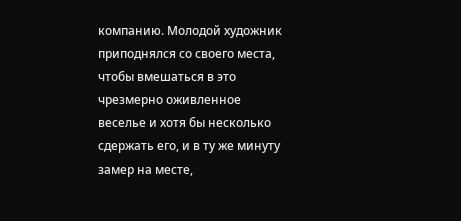компанию. Молодой художник приподнялся со своего места, чтобы вмешаться в это чрезмерно оживленное веселье и хотя бы несколько сдержать его, и в ту же минуту замер на месте,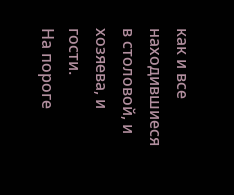как и все находившиеся в столовой, и хозяева, и гости.
На пороге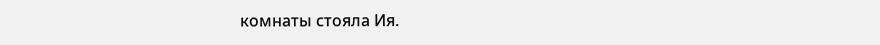комнаты стояла Ия.